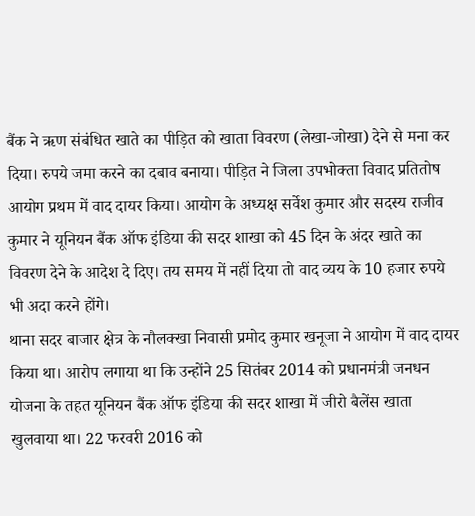बैंक ने ऋण संबंधित खाते का पीड़ित को खाता विवरण (लेखा-जोखा) देने से मना कर दिया। रुपये जमा करने का दबाव बनाया। पीड़ित ने जिला उपभोक्ता विवाद प्रतितोष आयोग प्रथम में वाद दायर किया। आयोग के अध्यक्ष सर्वेश कुमार और सदस्य राजीव कुमार ने यूनियन बैंक ऑफ इंडिया की सदर शाखा को 45 दिन के अंदर खाते का विवरण देने के आदेश दे दिए। तय समय में नहीं दिया तो वाद व्यय के 10 हजार रुपये भी अदा करने होंगे।
थाना सदर बाजार क्षेत्र के नौलक्खा निवासी प्रमोद कुमार खनूजा ने आयोग में वाद दायर किया था। आरोप लगाया था कि उन्होंने 25 सितंबर 2014 को प्रधानमंत्री जनधन योजना के तहत यूनियन बैंक ऑफ इंडिया की सदर शाखा में जीरो बैलेंस खाता खुलवाया था। 22 फरवरी 2016 को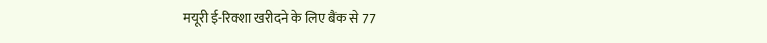मयूरी ई-रिक्शा खरीदने के लिए बैंक से 77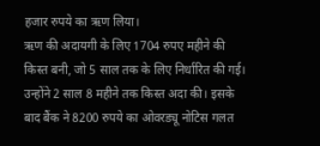हजार रुपये का ऋण लिया।
ऋण की अदायगी के लिए 1704 रुपए महीने की किस्त बनी, जो 5 साल तक के लिए निर्धारित की गई। उन्होंने 2 साल 8 महीने तक किस्त अदा की। इसके बाद बैंक ने 8200 रुपये का ओवरड्यू नोटिस गलत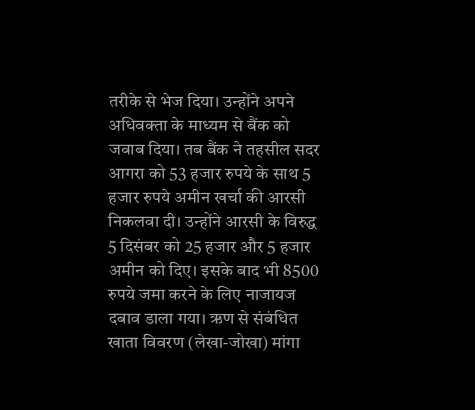तरीके से भेज दिया। उन्होंने अपने अधिवक्ता के माध्यम से बैंक को जवाब दिया। तब बैंक ने तहसील सदर आगरा को 53 हजार रुपये के साथ 5 हजार रुपये अमीन खर्चा की आरसी निकलवा दी। उन्होंने आरसी के विरुद्ध 5 दिसंबर को 25 हजार और 5 हजार अमीन को दिए। इसके बाद भी 8500 रुपये जमा करने के लिए नाजायज दबाव डाला गया। ऋण से संबंधित खाता विवरण (लेखा-जोखा) मांगा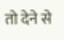तो देने से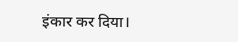इंकार कर दिया।